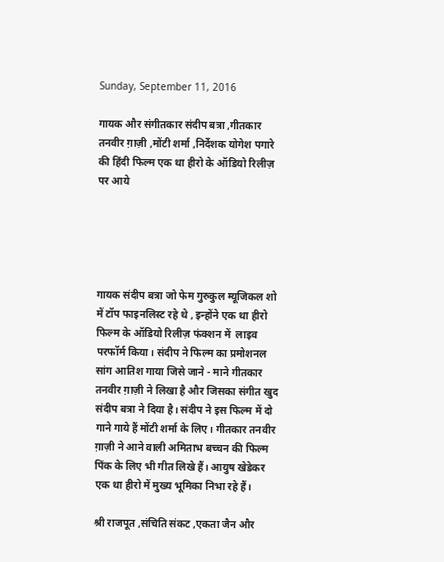Sunday, September 11, 2016

गायक और संगीतकार संदीप बत्रा ,गीतकार तनवीर ग़ाज़ी ,मोंटी शर्मा ,निर्देशक योगेश पगारे की हिंदी फिल्म एक था हीरो के ऑडियो रिलीज़ पर आये





गायक संदीप बत्रा जो फेम गुरुकुल म्यूजिकल शो में टॉप फाइनलिस्ट रहे थे , इन्होंने एक था हीरो फिल्म के ऑडियो रिलीज़ फंक्शन में  लाइव परफॉर्म किया। संदीप ने फिल्म का प्रमोशनल सांग आतिश गाया जिसे जाने - माने गीतकार तनवीर ग़ाज़ी ने लिखा है और जिसका संगीत खुद संदीप बत्रा ने दिया है। संदीप ने इस फिल्म में दो गाने गाये हैं मोंटी शर्मा के लिए। गीतकार तनवीर ग़ाज़ी ने आने वाली अमिताभ बच्चन की फिल्म पिंक के लिए भी गीत लिखे हैं। आयुष खेडेकर एक था हीरो में मुख्य भूमिका निभा रहे हैं।

श्री राजपूत ,संचिति संकट ,एकता जैन और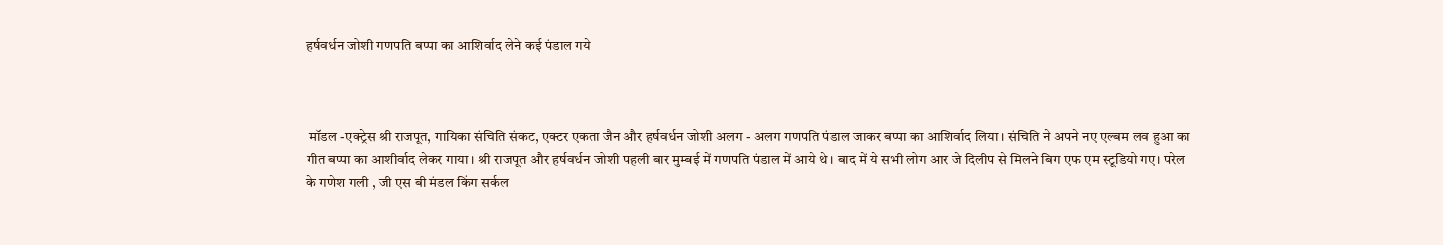हर्षवर्धन जोशी गणपति बप्पा का आशिर्वाद लेने कई पंडाल गये



 मॉडल -एक्ट्रेस श्री राजपूत, गायिका संचिति संकट, एक्टर एकता जैन और हर्षवर्धन जोशी अलग - अलग गणपति पंडाल जाकर बप्पा का आशिर्वाद लिया। संचिति ने अपने नए एल्बम लव हुआ का गीत बप्पा का आशीर्वाद लेकर गाया। श्री राजपूत और हर्षवर्धन जोशी पहली बार मुम्बई में गणपति पंडाल में आये थे। बाद में ये सभी लोग आर जे दिलीप से मिलने बिग एफ एम स्टूडियो गए। परेल के गणेश गली , जी एस बी मंडल किंग सर्कल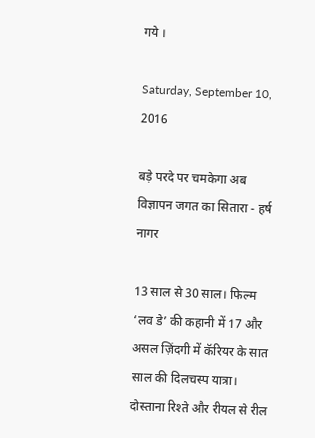गये ।

Saturday, September 10, 2016

बड़े परदे पर चमकेगा अब विज्ञापन जगत का सितारा - हर्ष नागर

13 साल से 30 साल। फिल्म ‘लव डे’ की कहानी में 17 और असल ज़िंदगी में कॅरियर के सात साल की दिलचस्प यात्रा। दोस्ताना रिश्ते और रीयल से रील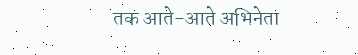तक आते-आते अभिनेता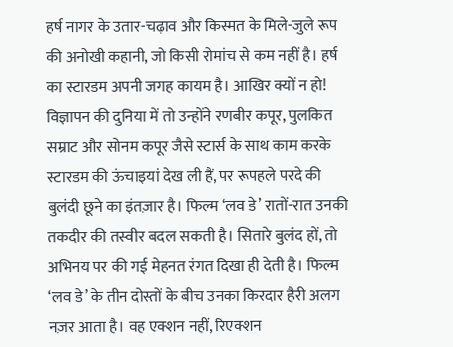हर्ष नागर के उतार-चढ़ाव और किस्मत के मिले-जुले रूप की अनोखी कहानी, जो किसी रोमांच से कम नहीं है। हर्ष का स्टारडम अपनी जगह कायम है। आखिर क्यों न हो! विज्ञापन की दुनिया में तो उन्होंने रणबीर कपूर, पुलकित सम्राट और सोनम कपूर जैसे स्टार्स के साथ काम करके स्टारडम की ऊंचाइयां देख ली हैं, पर रूपहले परदे की बुलंदी छूने का इंतज़ार है। फिल्म ‘लव डे’ रातों-रात उनकी तकदीर की तस्वीर बदल सकती है। सितारे बुलंद हों, तो अभिनय पर की गई मेहनत रंगत दिखा ही देती है। फिल्म ‘लव डे’ के तीन दोस्तों के बीच उनका किरदार हैरी अलग नज़र आता है। वह एक्शन नहीं, रिएक्शन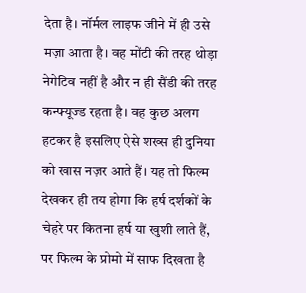देता है। नॉर्मल लाइफ जीने में ही उसे मज़ा आता है। वह मोंटी की तरह थोड़ा नेगेटिव नहीं है और न ही सैंडी की तरह कन्फ्यूज्ड रहता है। वह कुछ अलग हटकर है इसलिए ऐसे शख्स ही दुनिया को खास नज़र आते हैं। यह तो फिल्म देखकर ही तय होगा कि हर्ष दर्शकों के चेहरे पर कितना हर्ष या खुशी लाते हैं, पर फिल्म के प्रोमो में साफ दिखता है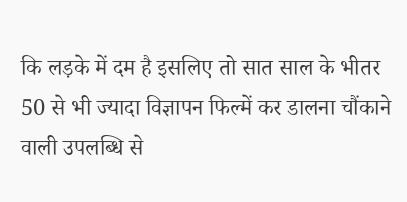कि लड़के में दम है इसलिए तो सात साल के भीतर 50 से भी ज्यादा विज्ञापन फिल्में कर डालना चौंकाने वाली उपलब्धि से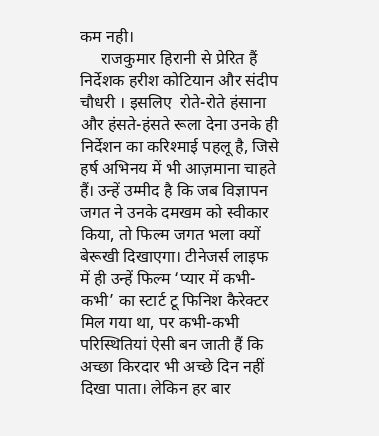कम नही।
     राजकुमार हिरानी से प्रेरित हैं निर्देशक हरीश कोटियान और संदीप चौधरी । इसलिए  रोते-रोते हंसाना और हंसते-हंसते रूला देना उनके ही निर्देशन का करिश्माई पहलू है, जिसे हर्ष अभिनय में भी आज़माना चाहते हैं। उन्हें उम्मीद है कि जब विज्ञापन जगत ने उनके दमखम को स्वीकार किया, तो फिल्म जगत भला क्यों बेरूखी दिखाएगा। टीनेजर्स लाइफ में ही उन्हें फिल्म ‘प्यार में कभी-कभी’ का स्टार्ट टू फिनिश कैरेक्टर मिल गया था, पर कभी-कभी परिस्थितियां ऐसी बन जाती हैं कि अच्छा किरदार भी अच्छे दिन नहीं दिखा पाता। लेकिन हर बार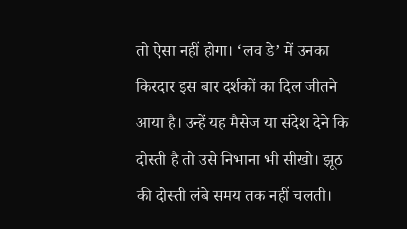तो ऐसा नहीं होगा। ‘लव डे’ में उनका किरदार इस बार दर्शकों का दिल जीतने आया है। उन्हें यह मैसेज या संदेश देने कि दोस्ती है तो उसे निभाना भी सीखो। झूठ की दोस्ती लंबे समय तक नहीं चलती।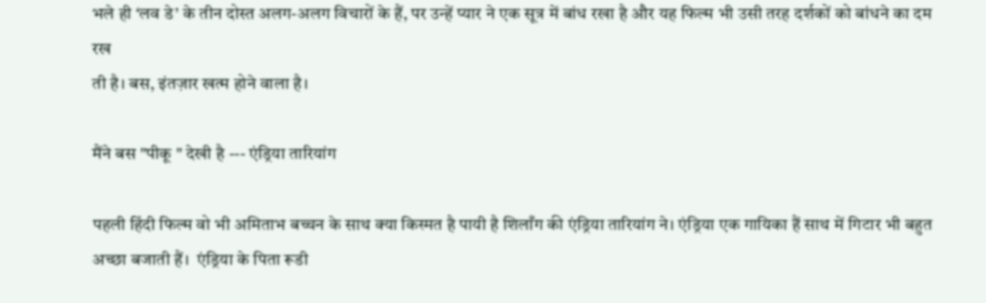भले ही ‘लव डे’ के तीन दोस्त अलग-अलग विचारों के हैं, पर उन्हें प्यार ने एक सूत्र में बांध रखा है और यह फिल्म भी उसी तरह दर्शकों को बांधने का दम रख
ती है। बस, इंतज़ार खत्म होने वाला है।

मैंने बस "पीकू " देखी है --- एंड्रिया तारियांग

पहली हिंदी फिल्म वो भी अमिताभ बच्चन के साथ क्या किस्मत है पायी है शिलाँग की एंड्रिया तारियांग ने। एंड्रिया एक गायिका हैं साथ में गिटार भी बहुत अच्छा बजाती हैं।  एंड्रिया के पिता रूडी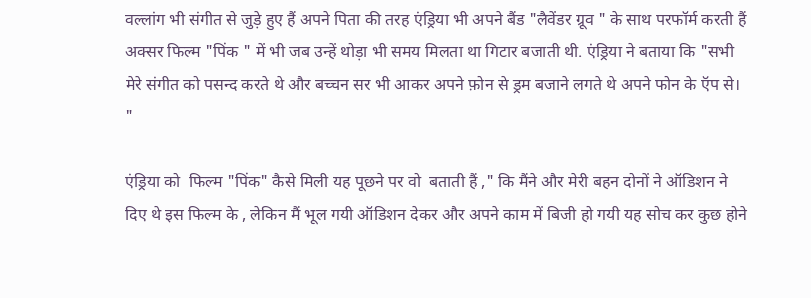वल्लांग भी संगीत से जुड़े हुए हैं अपने पिता की तरह एंड्रिया भी अपने बैंड "लैवेंडर ग्रूव " के साथ परफॉर्म करती हैं अक्सर फिल्म "पिंक " में भी जब उन्हें थोड़ा भी समय मिलता था गिटार बजाती थी. एंड्रिया ने बताया कि "सभी मेरे संगीत को पसन्द करते थे और बच्चन सर भी आकर अपने फ़ोन से ड्रम बजाने लगते थे अपने फोन के ऍप से। "

एंड्रिया को  फिल्म "पिंक" कैसे मिली यह पूछने पर वो  बताती हैं ," कि मैंने और मेरी बहन दोनों ने ऑडिशन ने दिए थे इस फिल्म के , लेकिन मैं भूल गयी ऑडिशन देकर और अपने काम में बिजी हो गयी यह सोच कर कुछ होने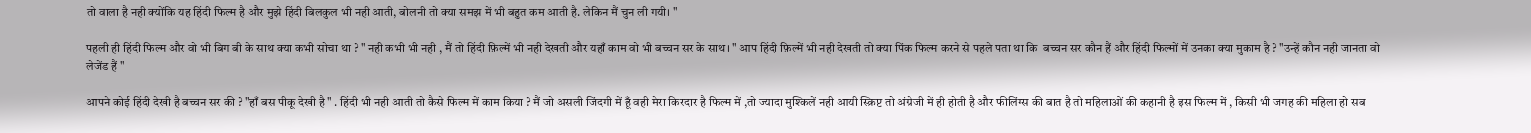तो वाला है नही क्योंकि यह हिंदी फिल्म है और मुझे हिंदी बिलकुल भी नही आती, बोलनी तो क्या समझ में भी बहुत कम आती है. लेकिन मैं चुन ली गयी। "

पहली ही हिंदी फिल्म और वो भी बिग बी के साथ क्या कभी सोचा था ? " नही कभी भी नही , मैं तो हिंदी फ़िल्में भी नही देखती और यहाँ काम वो भी बच्चन सर के साथ। " आप हिंदी फ़िल्में भी नही देखती तो क्या पिंक फिल्म करने से पहले पता था कि  बच्चन सर कौन हैं और हिंदी फिल्मों में उनका क्या मुकाम है ? "उन्हें कौन नही जानता वो लेजेंड हैं "

आपने कोई हिंदी देखी है बच्चन सर की ? "हाँ बस पीकू देखी है " . हिंदी भी नही आती तो कैसे फिल्म में काम किया ? मैं जो असली जिंदगी में हूँ वही मेरा किरदार है फिल्म में ,तो ज्यादा मुश्किलें नही आयी स्क्रिप्ट तो अंग्रेजी में ही होती है और फीलिंग्स की बात है तो महिलाओं की कहानी है इस फिल्म में , किसी भी जगह की महिला हो सब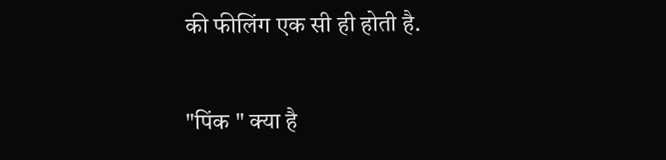की फीलिंग एक सी ही होती है.

"पिंक " क्या है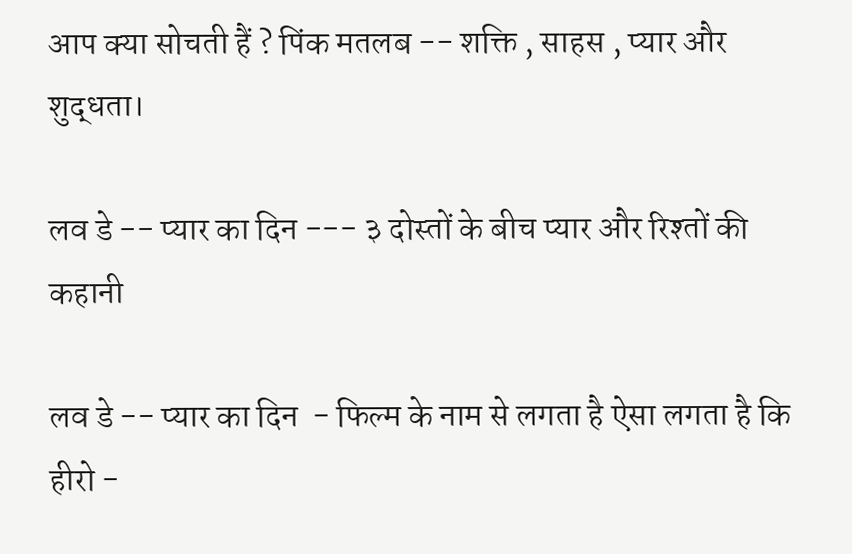आप क्या सोचती हैं ? पिंक मतलब -- शक्ति , साहस , प्यार और शुद्धता।

लव डे -- प्यार का दिन --- ३ दोस्तों के बीच प्यार और रिश्तों की कहानी

लव डे -- प्यार का दिन  - फिल्म के नाम से लगता है ऐसा लगता है कि हीरो -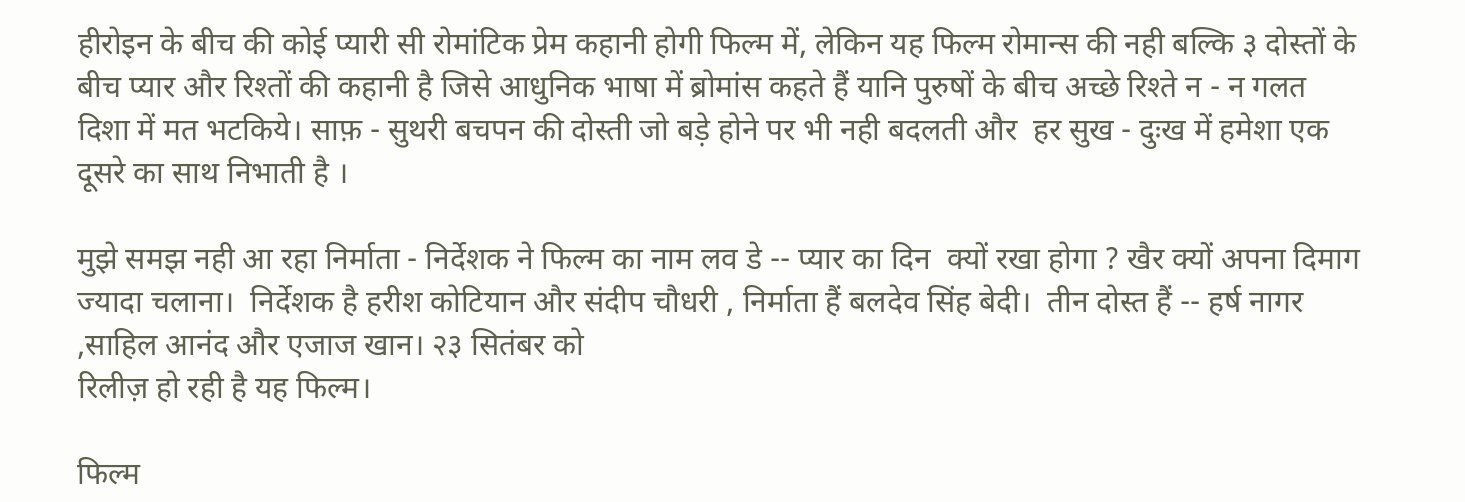हीरोइन के बीच की कोई प्यारी सी रोमांटिक प्रेम कहानी होगी फिल्म में, लेकिन यह फिल्म रोमान्स की नही बल्कि ३ दोस्तों के बीच प्यार और रिश्तों की कहानी है जिसे आधुनिक भाषा में ब्रोमांस कहते हैं यानि पुरुषों के बीच अच्छे रिश्ते न - न गलत दिशा में मत भटकिये। साफ़ - सुथरी बचपन की दोस्ती जो बड़े होने पर भी नही बदलती और  हर सुख - दुःख में हमेशा एक दूसरे का साथ निभाती है ।

मुझे समझ नही आ रहा निर्माता - निर्देशक ने फिल्म का नाम लव डे -- प्यार का दिन  क्यों रखा होगा ? खैर क्यों अपना दिमाग ज्यादा चलाना।  निर्देशक है हरीश कोटियान और संदीप चौधरी , निर्माता हैं बलदेव सिंह बेदी।  तीन दोस्त हैं -- हर्ष नागर ,साहिल आनंद और एजाज खान। २३ सितंबर को
रिलीज़ हो रही है यह फिल्म।

फिल्म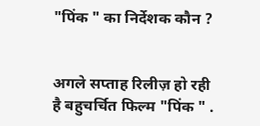"पिंक " का निर्देशक कौन ?


अगले सप्ताह रिलीज़ हो रही है बहुचर्चित फिल्म "पिंक " .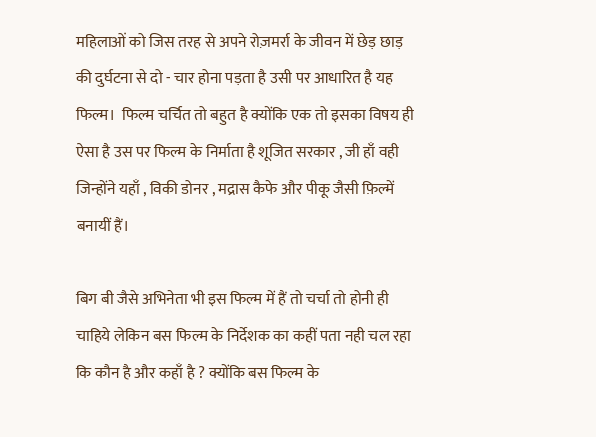महिलाओं को जिस तरह से अपने रोज़मर्रा के जीवन में छेड़ छाड़ की दुर्घटना से दो - चार होना पड़ता है उसी पर आधारित है यह फिल्म।  फिल्म चर्चित तो बहुत है क्योंकि एक तो इसका विषय ही ऐसा है उस पर फिल्म के निर्माता है शूजित सरकार , जी हाँ वही जिन्होंने यहाँ , विकी डोनर , मद्रास कैफे और पीकू जैसी फ़िल्में बनायीं हैं।

बिग बी जैसे अभिनेता भी इस फिल्म में हैं तो चर्चा तो होनी ही चाहिये लेकिन बस फिल्म के निर्देशक का कहीं पता नही चल रहा कि कौन है और कहाँ है ? क्योंकि बस फिल्म के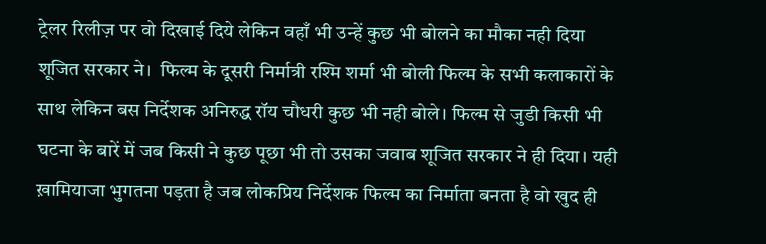ट्रेलर रिलीज़ पर वो दिखाई दिये लेकिन वहाँ भी उन्हें कुछ भी बोलने का मौका नही दिया शूजित सरकार ने।  फिल्म के दूसरी निर्मात्री रश्मि शर्मा भी बोली फिल्म के सभी कलाकारों के साथ लेकिन बस निर्देशक अनिरुद्ध रॉय चौधरी कुछ भी नही बोले। फिल्म से जुडी किसी भी घटना के बारें में जब किसी ने कुछ पूछा भी तो उसका जवाब शूजित सरकार ने ही दिया। यही ख़ामियाजा भुगतना पड़ता है जब लोकप्रिय निर्देशक फिल्म का निर्माता बनता है वो खुद ही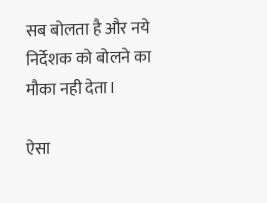सब बोलता है और नये निर्देशक को बोलने का मौका नही देता।

ऐसा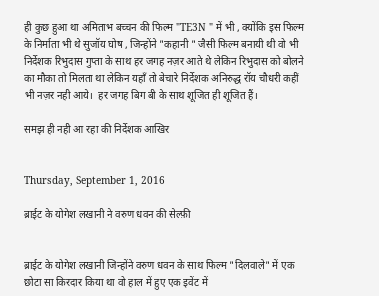ही कुछ हुआ था अमिताभ बच्चन की फिल्म "TE3N " में भी , क्योंकि इस फिल्म के निर्माता भी थे सुजॉय घोष , जिन्होंने "कहानी " जैसी फिल्म बनायी थी वो भी निर्देशक रिभुदास गुप्ता के साथ हर जगह नज़र आते थे लेकिन रिभुदास को बोलने का मौका तो मिलता था लेकिन यहाँ तो बेचारे निर्देशक अनिरुद्ध रॉय चौधरी कहीं भी नज़र नही आये।  हर जगह बिग बी के साथ शूजित ही शूजित हैं।

समझ ही नही आ रहा की निर्देशक आखिर


Thursday, September 1, 2016

ब्राईट के योगेश लखानी ने वरुण धवन की सेल्फ़ी


ब्राईट के योगेश लखानी जिन्होंने वरुण धवन के साथ फिल्म "दिलवाले" में एक छोटा सा किरदार किया था वो हाल में हुए एक इवेंट में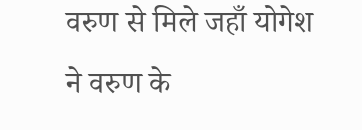वरुण से मिले जहाँ योगेश ने वरुण के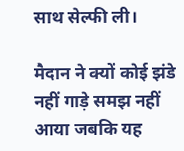साथ सेल्फी ली।

मैदान ने क्यों कोई झंडे नहीं गाड़े समझ नहीं आया जबकि यह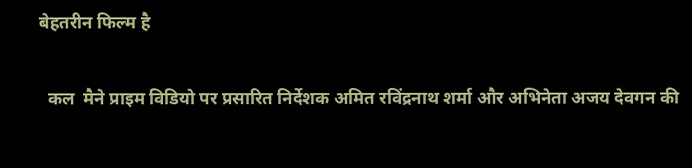बेहतरीन फिल्म है

  कल  मैने प्राइम विडियो पर प्रसारित निर्देशक अमित रविंद्रनाथ शर्मा और अभिनेता अजय देवगन की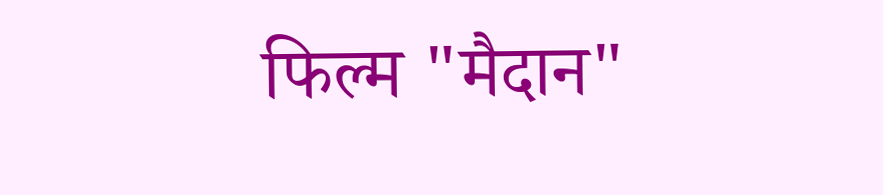फिल्म "मैदान"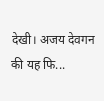देखी। अजय देवगन की यह फि...